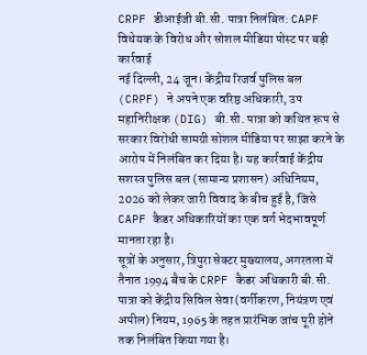CRPF डीआईजी बी.सी. पात्रा निलंबित: CAPF विधेयक के विरोध और सोशल मीडिया पोस्ट पर बड़ी कार्रवाई
नई दिल्ली, 24 जून। केंद्रीय रिजर्व पुलिस बल (CRPF) ने अपने एक वरिष्ठ अधिकारी, उप महानिरीक्षक (DIG) बी.सी. पात्रा को कथित रूप से सरकार विरोधी सामग्री सोशल मीडिया पर साझा करने के आरोप में निलंबित कर दिया है। यह कार्रवाई केंद्रीय सशस्त्र पुलिस बल (सामान्य प्रशासन) अधिनियम, 2026 को लेकर जारी विवाद के बीच हुई है, जिसे CAPF कैडर अधिकारियों का एक वर्ग भेदभावपूर्ण मानता रहा है।
सूत्रों के अनुसार, त्रिपुरा सेक्टर मुख्यालय, अगरतला में तैनात 1994 बैच के CRPF कैडर अधिकारी बी.सी. पात्रा को केंद्रीय सिविल सेवा (वर्गीकरण, नियंत्रण एवं अपील) नियम, 1965 के तहत प्रारंभिक जांच पूरी होने तक निलंबित किया गया है।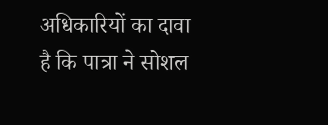अधिकारियों का दावा है कि पात्रा ने सोशल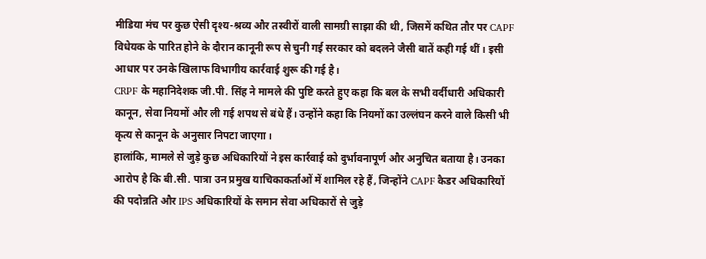मीडिया मंच पर कुछ ऐसी दृश्य-श्रव्य और तस्वीरों वाली सामग्री साझा की थी, जिसमें कथित तौर पर CAPF विधेयक के पारित होने के दौरान कानूनी रूप से चुनी गई सरकार को बदलने जैसी बातें कही गई थीं। इसी आधार पर उनके खिलाफ विभागीय कार्रवाई शुरू की गई है।
CRPF के महानिदेशक जी.पी. सिंह ने मामले की पुष्टि करते हुए कहा कि बल के सभी वर्दीधारी अधिकारी कानून, सेवा नियमों और ली गई शपथ से बंधे हैं। उन्होंने कहा कि नियमों का उल्लंघन करने वाले किसी भी कृत्य से कानून के अनुसार निपटा जाएगा।
हालांकि, मामले से जुड़े कुछ अधिकारियों ने इस कार्रवाई को दुर्भावनापूर्ण और अनुचित बताया है। उनका आरोप है कि बी.सी. पात्रा उन प्रमुख याचिकाकर्ताओं में शामिल रहे हैं, जिन्होंने CAPF कैडर अधिकारियों की पदोन्नति और IPS अधिकारियों के समान सेवा अधिकारों से जुड़े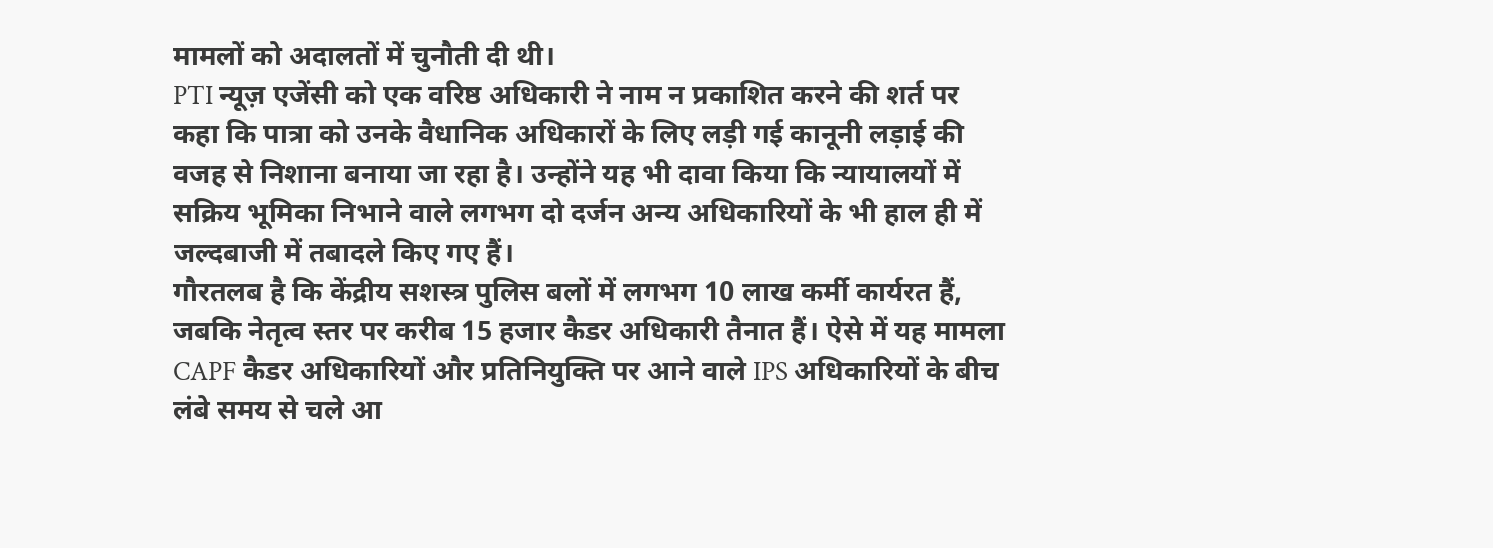मामलों को अदालतों में चुनौती दी थी।
PTI न्यूज़ एजेंसी को एक वरिष्ठ अधिकारी ने नाम न प्रकाशित करने की शर्त पर कहा कि पात्रा को उनके वैधानिक अधिकारों के लिए लड़ी गई कानूनी लड़ाई की वजह से निशाना बनाया जा रहा है। उन्होंने यह भी दावा किया कि न्यायालयों में सक्रिय भूमिका निभाने वाले लगभग दो दर्जन अन्य अधिकारियों के भी हाल ही में जल्दबाजी में तबादले किए गए हैं।
गौरतलब है कि केंद्रीय सशस्त्र पुलिस बलों में लगभग 10 लाख कर्मी कार्यरत हैं, जबकि नेतृत्व स्तर पर करीब 15 हजार कैडर अधिकारी तैनात हैं। ऐसे में यह मामला CAPF कैडर अधिकारियों और प्रतिनियुक्ति पर आने वाले IPS अधिकारियों के बीच लंबे समय से चले आ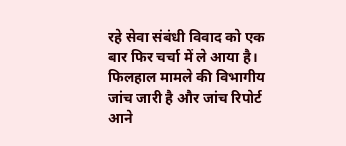रहे सेवा संबंधी विवाद को एक बार फिर चर्चा में ले आया है।
फिलहाल मामले की विभागीय जांच जारी है और जांच रिपोर्ट आने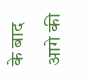के बाद आगे की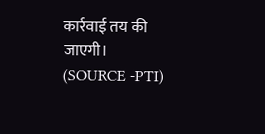कार्रवाई तय की जाएगी।
(SOURCE -PTI)